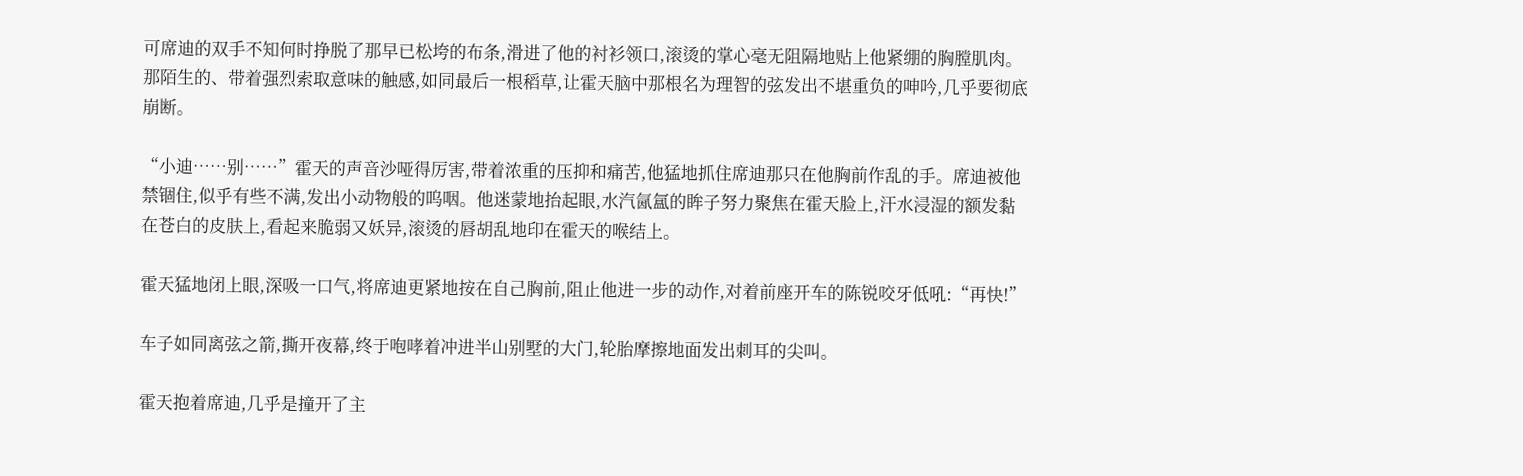可席迪的双手不知何时挣脱了那早已松垮的布条,滑进了他的衬衫领口,滚烫的掌心毫无阻隔地贴上他紧绷的胸膛肌肉。那陌生的、带着强烈索取意味的触感,如同最后一根稻草,让霍天脑中那根名为理智的弦发出不堪重负的呻吟,几乎要彻底崩断。

“小迪……别……”霍天的声音沙哑得厉害,带着浓重的压抑和痛苦,他猛地抓住席迪那只在他胸前作乱的手。席迪被他禁锢住,似乎有些不满,发出小动物般的呜咽。他迷蒙地抬起眼,水汽氤氲的眸子努力聚焦在霍天脸上,汗水浸湿的额发黏在苍白的皮肤上,看起来脆弱又妖异,滚烫的唇胡乱地印在霍天的喉结上。

霍天猛地闭上眼,深吸一口气,将席迪更紧地按在自己胸前,阻止他进一步的动作,对着前座开车的陈锐咬牙低吼:“再快!”

车子如同离弦之箭,撕开夜幕,终于咆哮着冲进半山别墅的大门,轮胎摩擦地面发出刺耳的尖叫。

霍天抱着席迪,几乎是撞开了主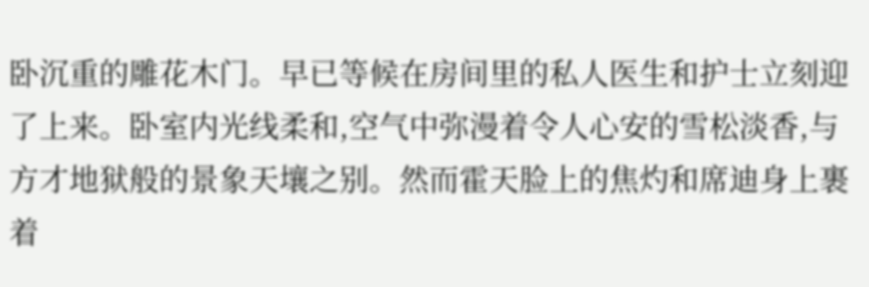卧沉重的雕花木门。早已等候在房间里的私人医生和护士立刻迎了上来。卧室内光线柔和,空气中弥漫着令人心安的雪松淡香,与方才地狱般的景象天壤之别。然而霍天脸上的焦灼和席迪身上裹着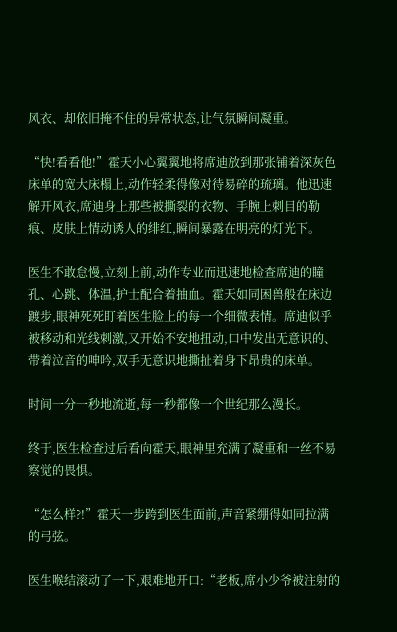风衣、却依旧掩不住的异常状态,让气氛瞬间凝重。

“快!看看他!”霍天小心翼翼地将席迪放到那张铺着深灰色床单的宽大床榻上,动作轻柔得像对待易碎的琉璃。他迅速解开风衣,席迪身上那些被撕裂的衣物、手腕上刺目的勒痕、皮肤上情动诱人的绯红,瞬间暴露在明亮的灯光下。

医生不敢怠慢,立刻上前,动作专业而迅速地检查席迪的瞳孔、心跳、体温,护士配合着抽血。霍天如同困兽般在床边踱步,眼神死死盯着医生脸上的每一个细微表情。席迪似乎被移动和光线刺激,又开始不安地扭动,口中发出无意识的、带着泣音的呻吟,双手无意识地撕扯着身下昂贵的床单。

时间一分一秒地流逝,每一秒都像一个世纪那么漫长。

终于,医生检查过后看向霍天,眼神里充满了凝重和一丝不易察觉的畏惧。

“怎么样?!”霍天一步跨到医生面前,声音紧绷得如同拉满的弓弦。

医生喉结滚动了一下,艰难地开口:“老板,席小少爷被注射的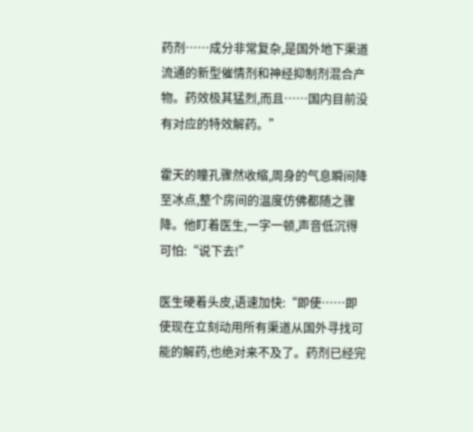药剂……成分非常复杂,是国外地下渠道流通的新型催情剂和神经抑制剂混合产物。药效极其猛烈,而且……国内目前没有对应的特效解药。”

霍天的瞳孔骤然收缩,周身的气息瞬间降至冰点,整个房间的温度仿佛都随之骤降。他盯着医生,一字一顿,声音低沉得可怕:“说下去!”

医生硬着头皮,语速加快:“即使……即使现在立刻动用所有渠道从国外寻找可能的解药,也绝对来不及了。药剂已经完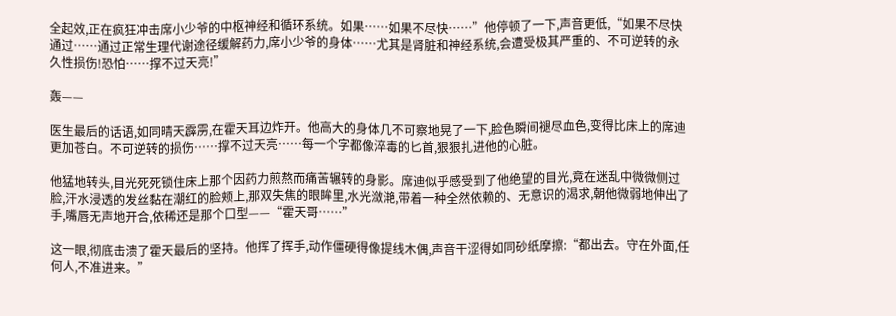全起效,正在疯狂冲击席小少爷的中枢神经和循环系统。如果……如果不尽快……”他停顿了一下,声音更低,“如果不尽快通过……通过正常生理代谢途径缓解药力,席小少爷的身体……尤其是肾脏和神经系统,会遭受极其严重的、不可逆转的永久性损伤!恐怕……撑不过天亮!”

轰——

医生最后的话语,如同晴天霹雳,在霍天耳边炸开。他高大的身体几不可察地晃了一下,脸色瞬间褪尽血色,变得比床上的席迪更加苍白。不可逆转的损伤……撑不过天亮……每一个字都像淬毒的匕首,狠狠扎进他的心脏。

他猛地转头,目光死死锁住床上那个因药力煎熬而痛苦辗转的身影。席迪似乎感受到了他绝望的目光,竟在迷乱中微微侧过脸,汗水浸透的发丝黏在潮红的脸颊上,那双失焦的眼眸里,水光潋滟,带着一种全然依赖的、无意识的渴求,朝他微弱地伸出了手,嘴唇无声地开合,依稀还是那个口型——“霍天哥……”

这一眼,彻底击溃了霍天最后的坚持。他挥了挥手,动作僵硬得像提线木偶,声音干涩得如同砂纸摩擦:“都出去。守在外面,任何人,不准进来。”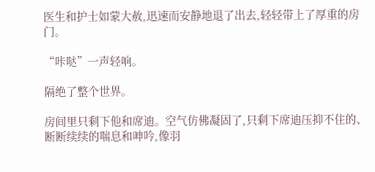医生和护士如蒙大赦,迅速而安静地退了出去,轻轻带上了厚重的房门。

“咔哒”一声轻响。

隔绝了整个世界。

房间里只剩下他和席迪。空气仿佛凝固了,只剩下席迪压抑不住的、断断续续的喘息和呻吟,像羽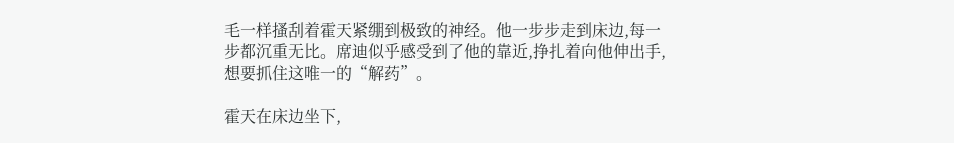毛一样搔刮着霍天紧绷到极致的神经。他一步步走到床边,每一步都沉重无比。席迪似乎感受到了他的靠近,挣扎着向他伸出手,想要抓住这唯一的“解药”。

霍天在床边坐下,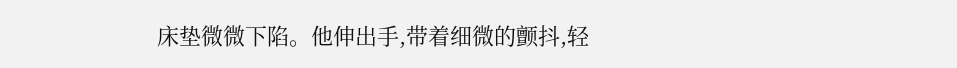床垫微微下陷。他伸出手,带着细微的颤抖,轻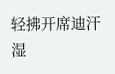轻拂开席迪汗湿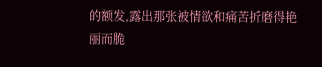的额发,露出那张被情欲和痛苦折磨得艳丽而脆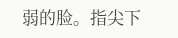弱的脸。指尖下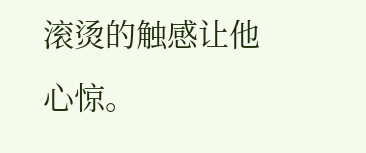滚烫的触感让他心惊。